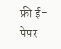फ्री ई-पेपर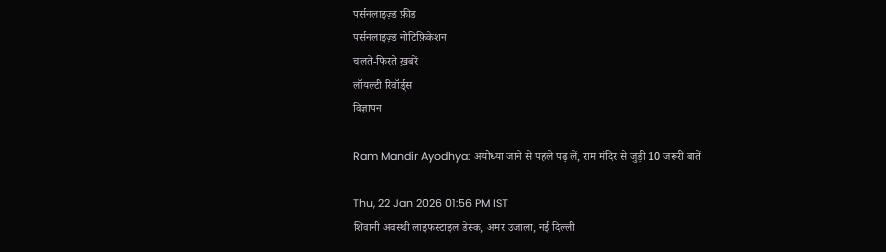पर्सनलाइज़्ड फ़ीड
पर्सनलाइज़्ड नोटिफ़िकेशन
चलते-फिरते ख़बरें
लॉयल्टी रिवॉर्ड्स
विज्ञापन

Ram Mandir Ayodhya: अयोध्या जाने से पहले पढ़ लें, राम मंदिर से जुड़ी 10 जरूरी बातें

Thu, 22 Jan 2026 01:56 PM IST
शिवानी अवस्थी लाइफस्टाइल डेस्क, अमर उजाला, नई दिल्ली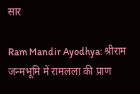सार

Ram Mandir Ayodhya: श्रीराम जन्मभूमि में रामलला की प्राण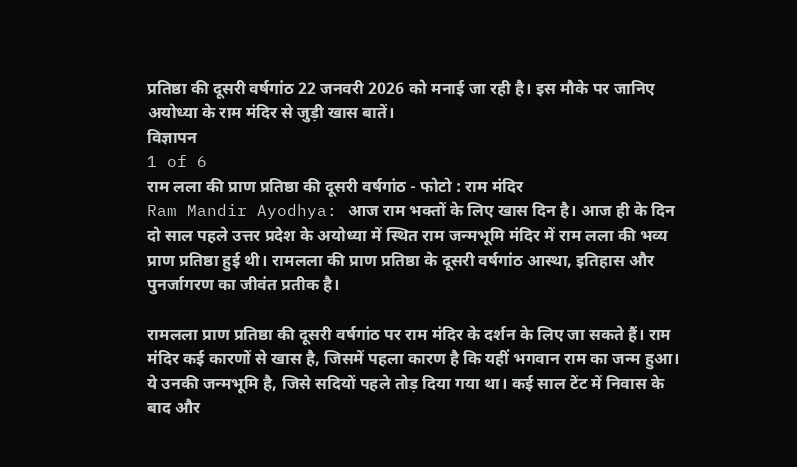प्रतिष्ठा की दूसरी वर्षगांठ 22 जनवरी 2026 को मनाई जा रही है। इस मौके पर जानिए अयोध्या के राम मंदिर से जुड़ी खास बातें।
विज्ञापन
1 of 6
राम लला की प्राण प्रतिष्ठा की दूसरी वर्षगांठ - फोटो : राम मंदिर
Ram Mandir Ayodhya: आज राम भक्तों के लिए खास दिन है। आज ही के दिन दो साल पहले उत्तर प्रदेश के अयोध्या में स्थित राम जन्मभूमि मंदिर में राम लला की भव्य प्राण प्रतिष्ठा हुई थी। रामलला की प्राण प्रतिष्ठा के दूसरी वर्षगांठ आस्था, इतिहास और पुनर्जागरण का जीवंत प्रतीक है।

रामलला प्राण प्रतिष्ठा की दूसरी वर्षगांठ पर राम मंदिर के दर्शन के लिए जा सकते हैं। राम मंदिर कई कारणों से खास है, जिसमें पहला कारण है कि यहीं भगवान राम का जन्म हुआ। ये उनकी जन्मभूमि है, जिसे सदियों पहले तोड़ दिया गया था। कई साल टेंट में निवास के बाद और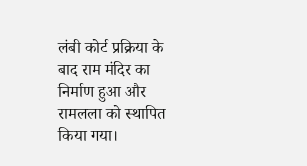लंबी कोर्ट प्रक्रिया के बाद राम मंदिर का निर्माण हुआ और रामलला को स्थापित किया गया।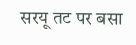सरयू तट पर बसा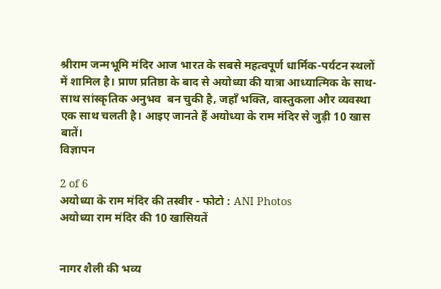श्रीराम जन्मभूमि मंदिर आज भारत के सबसे महत्वपूर्ण धार्मिक-पर्यटन स्थलों में शामिल है। प्राण प्रतिष्ठा के बाद से अयोध्या की यात्रा आध्यात्मिक के साथ-साथ सांस्कृतिक अनुभव  बन चुकी है, जहाँ भक्ति, वास्तुकला और व्यवस्था एक साथ चलती है। आइए जानते हैं अयोध्या के राम मंदिर से जुड़ी 10 खास बातें।
विज्ञापन

2 of 6
अयोध्या के राम मंदिर की तस्वीर - फोटो : ANI Photos
अयोध्या राम मंदिर की 10 खासियतें


नागर शैली की भव्य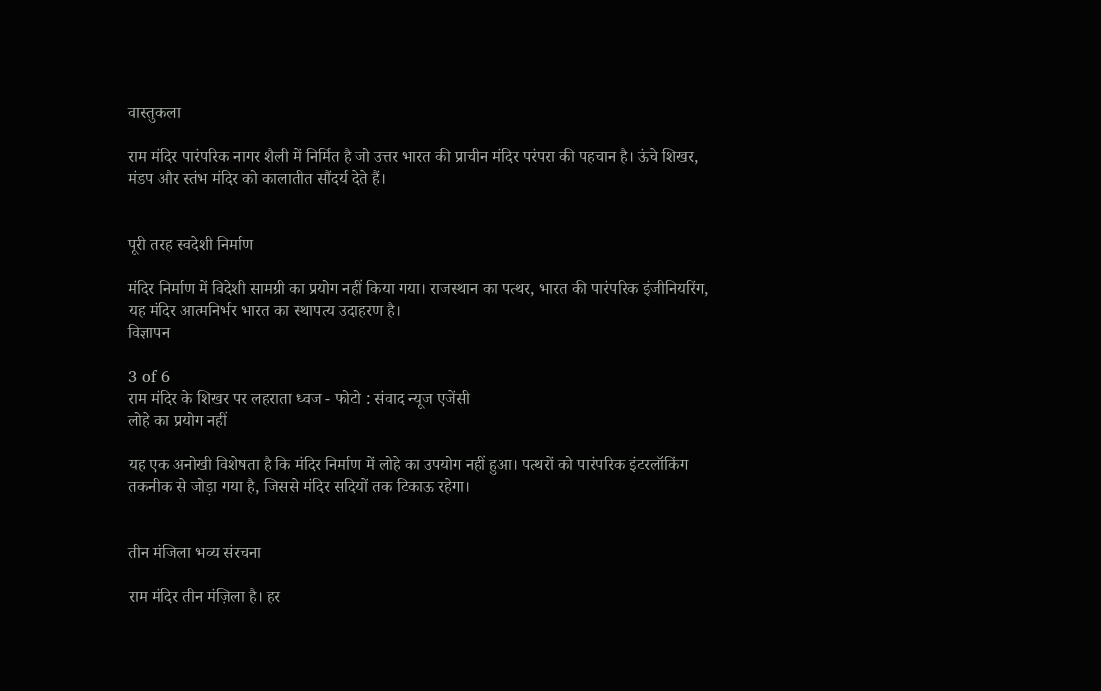वास्तुकला

राम मंदिर पारंपरिक नागर शैली में निर्मित है जो उत्तर भारत की प्राचीन मंदिर परंपरा की पहचान है। ऊंचे शिखर, मंडप और स्तंभ मंदिर को कालातीत सौंदर्य देते हैं।


पूरी तरह स्वदेशी निर्माण

मंदिर निर्माण में विदेशी सामग्री का प्रयोग नहीं किया गया। राजस्थान का पत्थर, भारत की पारंपरिक इंजीनियरिंग, यह मंदिर आत्मनिर्भर भारत का स्थापत्य उदाहरण है।
विज्ञापन

3 of 6
राम मंदिर के शिखर पर लहराता ध्वज - फोटो : संवाद न्यूज एजेंसी
लोहे का प्रयोग नहीं

यह एक अनोखी विशेषता है कि मंदिर निर्माण में लोहे का उपयोग नहीं हुआ। पत्थरों को पारंपरिक इंटरलॉकिंग तकनीक से जोड़ा गया है, जिससे मंदिर सदियों तक टिकाऊ रहेगा।


तीन मंजिला भव्य संरचना

राम मंदिर तीन मंज़िला है। हर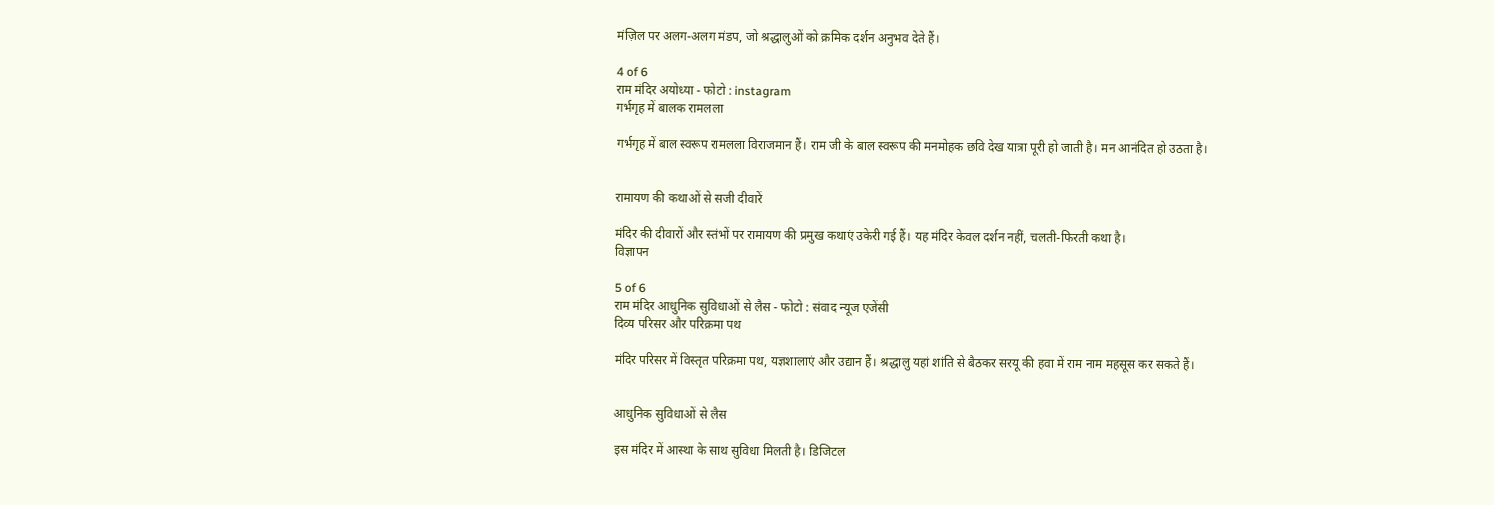मंज़िल पर अलग-अलग मंडप, जो श्रद्धालुओं को क्रमिक दर्शन अनुभव देते हैं।

4 of 6
राम मंदिर अयोध्या - फोटो : instagram
गर्भगृह में बालक रामलला

गर्भगृह में बाल स्वरूप रामलला विराजमान हैं। राम जी के बाल स्वरूप की मनमोहक छवि देख यात्रा पूरी हो जाती है। मन आनंदित हो उठता है।


रामायण की कथाओं से सजी दीवारें

मंदिर की दीवारों और स्तंभों पर रामायण की प्रमुख कथाएं उकेरी गई हैं। यह मंदिर केवल दर्शन नहीं, चलती-फिरती कथा है।
विज्ञापन

5 of 6
राम मंदिर आधुनिक सुविधाओं से लैस - फोटो : संवाद न्यूज एजेंसी
दिव्य परिसर और परिक्रमा पथ

मंदिर परिसर में विस्तृत परिक्रमा पथ, यज्ञशालाएं और उद्यान हैं। श्रद्धालु यहां शांति से बैठकर सरयू की हवा में राम नाम महसूस कर सकते हैं।


आधुनिक सुविधाओं से लैस

इस मंदिर में आस्था के साथ सुविधा मिलती है। डिजिटल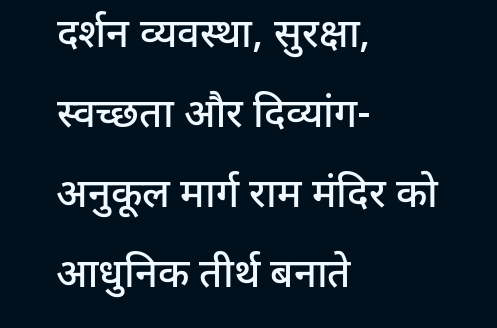दर्शन व्यवस्था, सुरक्षा, स्वच्छता और दिव्यांग-अनुकूल मार्ग राम मंदिर को आधुनिक तीर्थ बनाते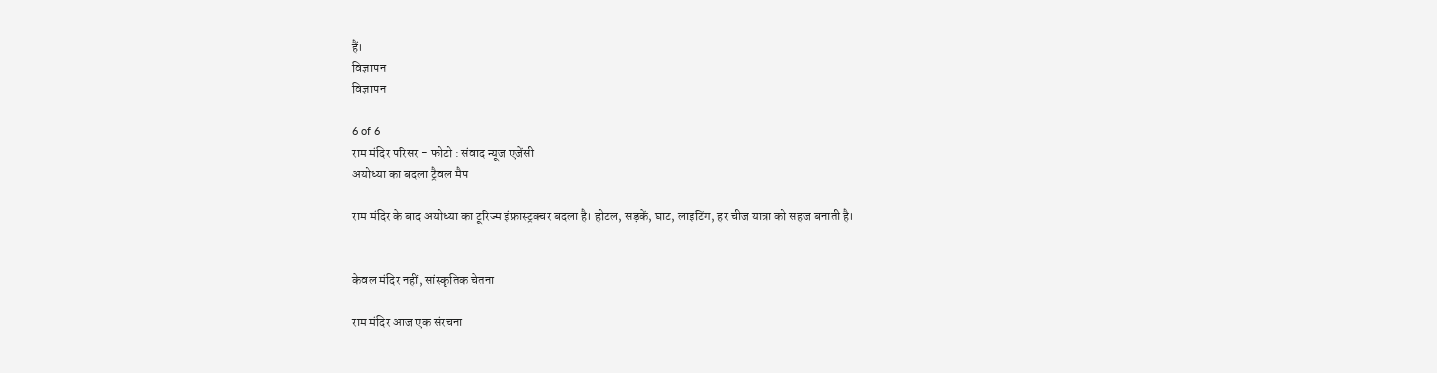हैं।
विज्ञापन
विज्ञापन

6 of 6
राम मंदिर परिसर - फोटो : संवाद न्यूज एजेंसी
अयोध्या का बदला ट्रैवल मैप

राम मंदिर के बाद अयोध्या का टूरिज्म इंफ्रास्ट्रक्चर बदला है। होटल, सड़कें, घाट, लाइटिंग, हर चीज यात्रा को सहज बनाती है।


केवल मंदिर नहीं, सांस्कृतिक चेतना

राम मंदिर आज एक संरचना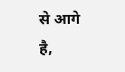से आगे है,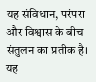यह संविधान, परंपरा और विश्वास के बीच संतुलन का प्रतीक है। यह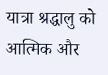यात्रा श्रद्धालु को आत्मिक और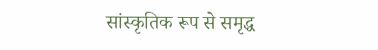सांस्कृतिक रूप से समृद्ध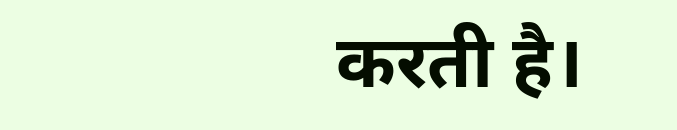करती है।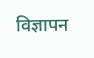विज्ञापन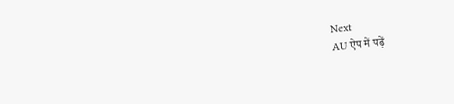Next
AU ऐप में पढ़ें